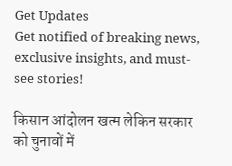Get Updates
Get notified of breaking news, exclusive insights, and must-see stories!

किसान आंदोलन खत्म लेकिन सरकार को चुनावों में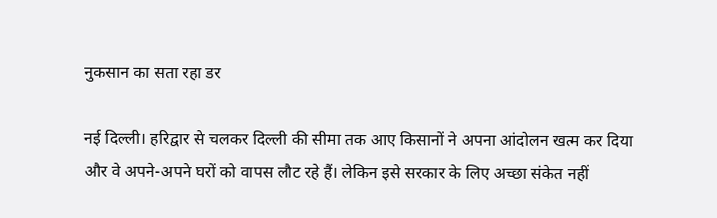नुकसान का सता रहा डर

नई दिल्ली। हरिद्वार से चलकर दिल्ली की सीमा तक आए किसानों ने अपना आंदोलन खत्म कर दिया और वे अपने-अपने घरों को वापस लौट रहे हैं। लेकिन इसे सरकार के लिए अच्छा संकेत नहीं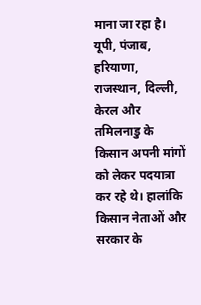माना जा रहा है। यूपी, पंजाब, हरियाणा, राजस्थान, दिल्ली, केरल और तमिलनाडु के किसान अपनी मांगों को लेकर पदयात्रा कर रहे थे। हालांकि किसान नेताओं और सरकार के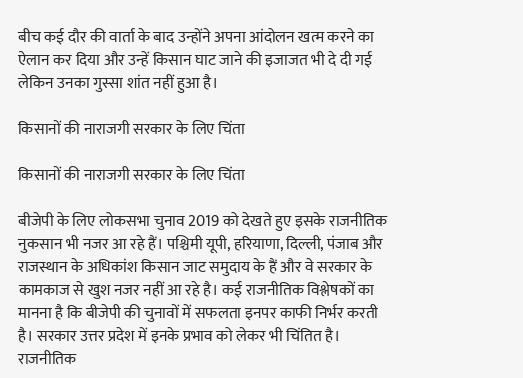बीच कई दौर की वार्ता के बाद उन्होंने अपना आंदोलन खत्म करने का ऐलान कर दिया और उन्हें किसान घाट जाने की इजाजत भी दे दी गई लेकिन उनका गुस्सा शांत नहीं हुआ है।

किसानों की नाराजगी सरकार के लिए चिंता

किसानों की नाराजगी सरकार के लिए चिंता

बीजेपी के लिए लोकसभा चुनाव 2019 को देखते हुए इसके राजनीतिक नुकसान भी नजर आ रहे हैं। पश्चिमी यूपी, हरियाणा, दिल्ली, पंजाब और राजस्थान के अधिकांश किसान जाट समुदाय के हैं और वे सरकार के कामकाज से खुश नजर नहीं आ रहे है। कई राजनीतिक विश्लेषकों का मानना है कि बीजेपी की चुनावों में सफलता इनपर काफी निर्भर करती है। सरकार उत्तर प्रदेश में इनके प्रभाव को लेकर भी चिंतित है। राजनीतिक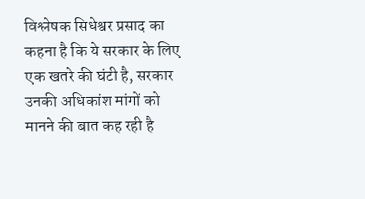विश्लेषक सिधेश्वर प्रसाद का कहना है कि ये सरकार के लिए एक खतरे की घंटी है, सरकार उनकी अधिकांश मांगों को मानने की बात कह रही है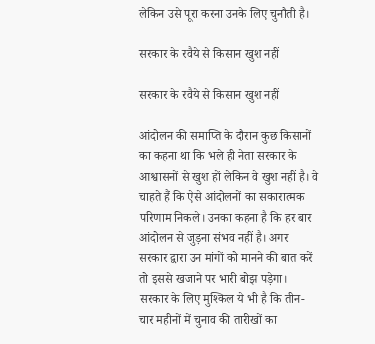लेकिन उसे पूरा करना उनके लिए चुनौती है।

सरकार के रवैये से किसान खुश नहीं

सरकार के रवैये से किसान खुश नहीं

आंदोलन की समाप्ति के दौरान कुछ किसानों का कहना था कि भले ही नेता सरकार के आश्वासनों से खुश हों लेकिन वे खुश नहीं है। वे चाहते हैं कि ऐसे आंदोलनों का सकारात्मक परिणाम निकले। उनका कहना है कि हर बार आंदोलन से जुड़ना संभव नहीं है। अगर सरकार द्वारा उन मांगों को मानने की बात करें तो इससे खजाने पर भारी बोझ पड़ेगा। सरकार के लिए मुश्किल ये भी है कि तीन-चार महीनों में चुनाव की तारीखों का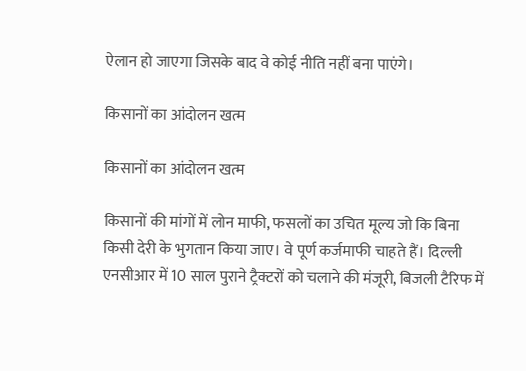ऐलान हो जाएगा जिसके बाद वे कोई नीति नहीं बना पाएंगे।

किसानों का आंदोलन खत्म

किसानों का आंदोलन खत्म

किसानों की मांगों में लोन माफी, फसलों का उचित मूल्य जो कि बिना किसी देरी के भुगतान किया जाए। वे पूर्ण कर्जमाफी चाहते हैं। दिल्ली एनसीआर में 10 साल पुराने ट्रैक्टरों को चलाने की मंजूरी, बिजली टैरिफ में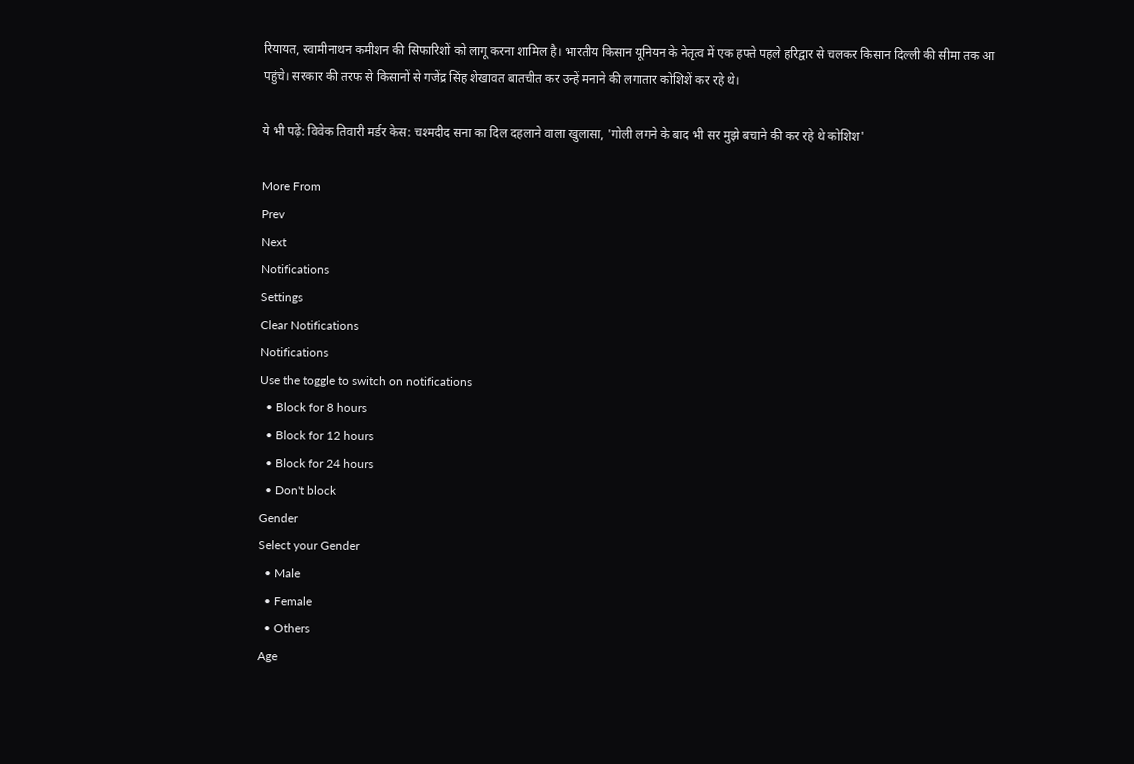रियायत, स्वामीनाथन कमीशन की सिफारिशों को लागू करना शामिल है। भारतीय किसान यूनियन के नेतृत्व में एक हफ्ते पहले हरिद्वार से चलकर किसान दिल्ली की सीमा तक आ पहुंचे। सरकार की तरफ से किसानों से गजेंद्र सिंह शेखावत बातचीत कर उन्हें मनाने की लगातार कोशिशें कर रहे थे।

ये भी पढ़ें: विवेक तिवारी मर्डर केस: चश्मदीद सना का दिल दहलाने वाला खुलासा, 'गोली लगने के बाद भी सर मुझे बचाने की कर रहे थे कोशिश'

More From
Prev
Next
Notifications
Settings
Clear Notifications
Notifications
Use the toggle to switch on notifications
  • Block for 8 hours
  • Block for 12 hours
  • Block for 24 hours
  • Don't block
Gender
Select your Gender
  • Male
  • Female
  • Others
Age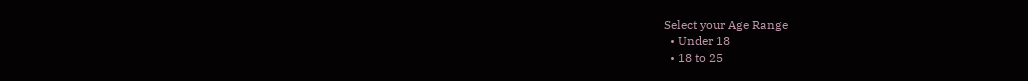Select your Age Range
  • Under 18
  • 18 to 25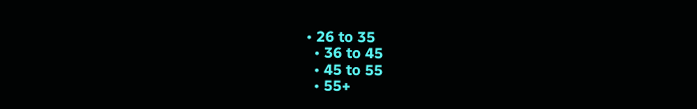• 26 to 35
  • 36 to 45
  • 45 to 55
  • 55+